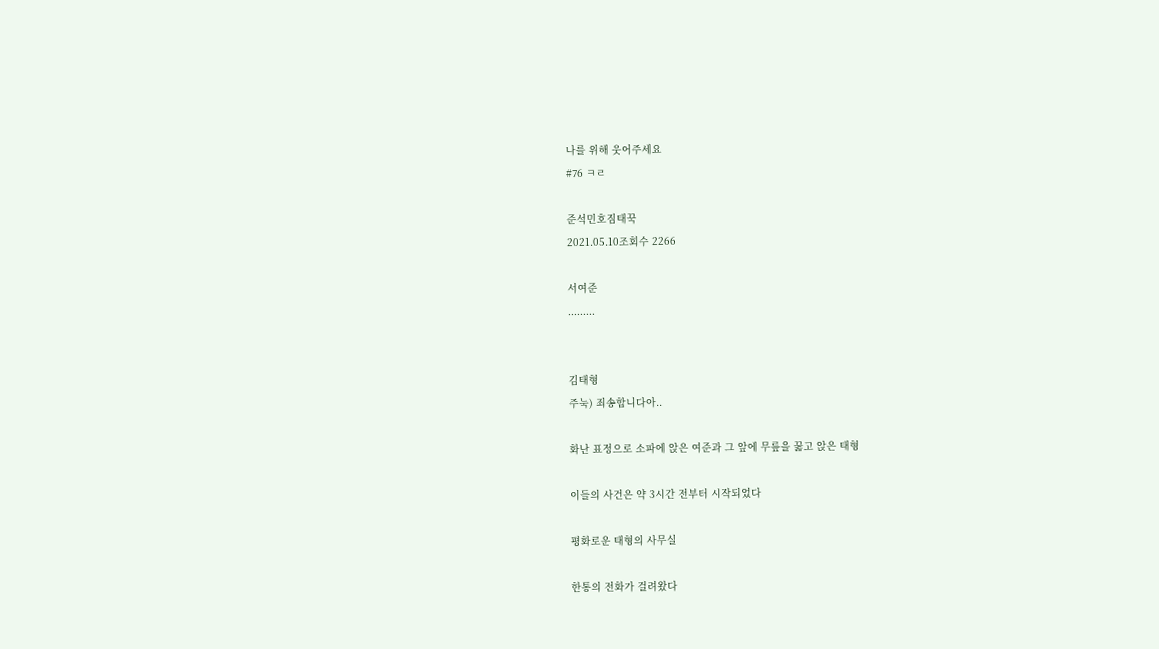나를 위해 웃어주세요
#76 ㅋㄹ

준석민호짐태꾹
2021.05.10조회수 2266

서여준
.........


김태형
주눅) 죄송합니다아..

화난 표정으로 소파에 앉은 여준과 그 앞에 무릎을 꿇고 앉은 태형

이들의 사건은 약 3시간 전부터 시작되었다

평화로운 태형의 사무실

한통의 전화가 걸려왔다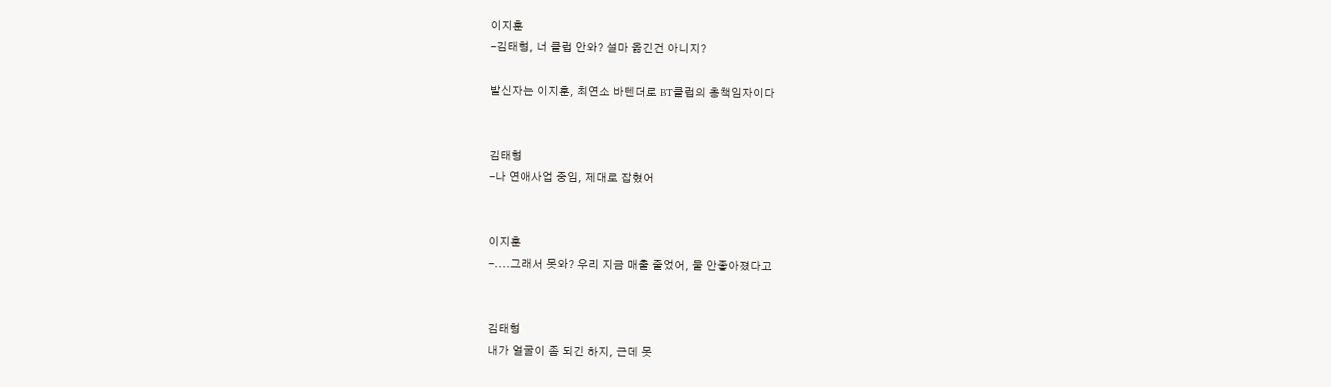이지훈
-김태형, 너 클럽 안와? 설마 옮긴건 아니지?

발신자는 이지훈, 최연소 바텐더로 BT클럽의 총책임자이다


김태형
-나 연애사업 중임, 제대로 잡혔어


이지훈
-....그래서 못와? 우리 지금 매출 줄었어, 물 안좋아졌다고


김태형
내가 얼굴이 좀 되긴 하지, 근데 못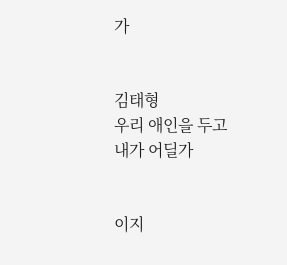가


김태형
우리 애인을 두고 내가 어딜가


이지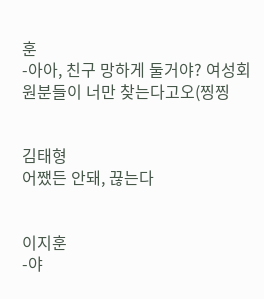훈
-아아, 친구 망하게 둘거야? 여성회원분들이 너만 찾는다고오(찡찡


김태형
어쨌든 안돼, 끊는다


이지훈
-야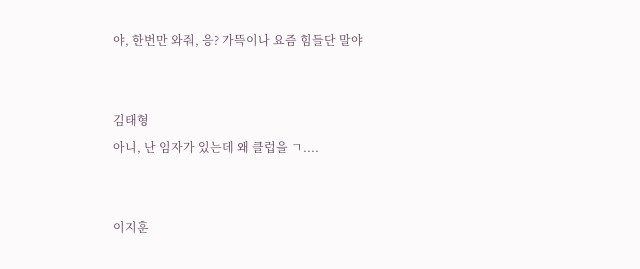야, 한번만 와줘, 응? 가뜩이나 요즘 힘들단 말야


김태형
아니, 난 임자가 있는데 왜 클럽을 ㄱ....


이지훈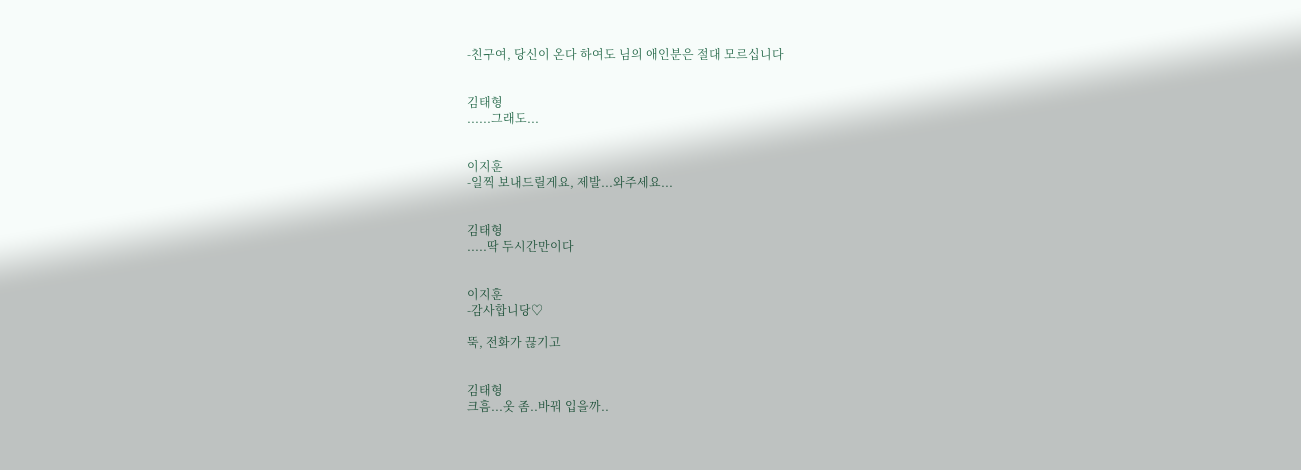-친구여, 당신이 온다 하여도 님의 애인분은 절대 모르십니다


김태형
......그래도...


이지훈
-일찍 보내드릴게요, 제발...와주세요...


김태형
.....딱 두시간만이다


이지훈
-감사합니당♡

뚝, 전화가 끊기고


김태형
크흠...옷 좀..바꿔 입을까..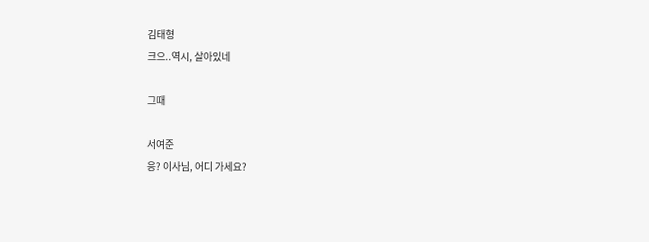김태형
크으..역시, 살아있네

그때

서여준
응? 이사님, 어디 가세요?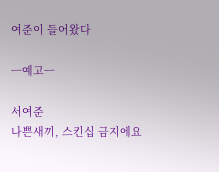여준이 들어왔다

ㅡ예고ㅡ

서여준
나쁜새끼, 스킨십 금지에요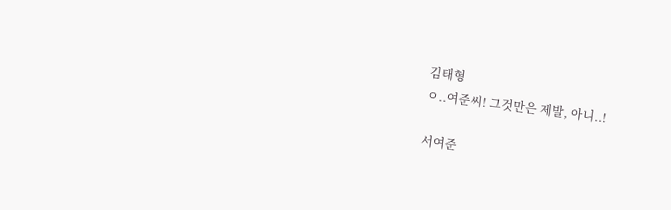김태형
ㅇ..여준씨! 그것만은 제발, 아니..!

서여준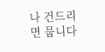나 건드리면 뭅니다